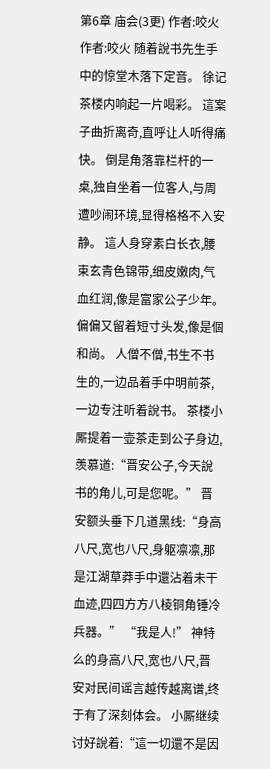第6章 庙会(3更) 作者:咬火 作者:咬火 随着說书先生手中的惊堂木落下定音。 徐记茶楼内响起一片喝彩。 這案子曲折离奇,直呼让人听得痛快。 倒是角落靠栏杆的一桌,独自坐着一位客人,与周遭吵闹环境,显得格格不入安静。 這人身穿素白长衣,腰束玄青色锦带,细皮嫩肉,气血红润,像是富家公子少年。 偏偏又留着短寸头发,像是個和尚。 人僧不僧,书生不书生的,一边品着手中明前茶,一边专注听着說书。 茶楼小厮提着一壶茶走到公子身边,羡慕道:“晋安公子,今天說书的角儿,可是您呢。” 晋安额头垂下几道黑线:“身高八尺,宽也八尺,身躯凛凛,那是江湖草莽手中還沾着未干血迹,四四方方八棱铜角锤冷兵器。” “我是人!” 神特么的身高八尺,宽也八尺,晋安对民间谣言越传越离谱,终于有了深刻体会。 小厮继续讨好說着:“這一切還不是因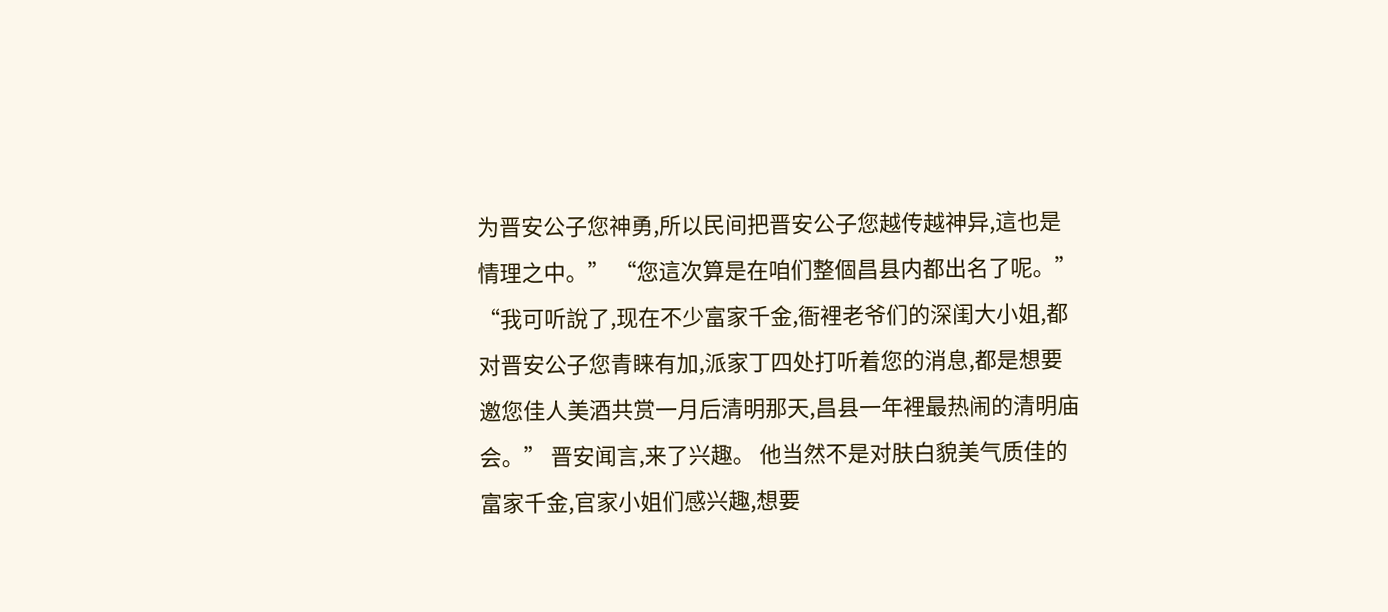为晋安公子您神勇,所以民间把晋安公子您越传越神异,這也是情理之中。” “您這次算是在咱们整個昌县内都出名了呢。” “我可听說了,现在不少富家千金,衙裡老爷们的深闺大小姐,都对晋安公子您青睐有加,派家丁四处打听着您的消息,都是想要邀您佳人美酒共赏一月后清明那天,昌县一年裡最热闹的清明庙会。” 晋安闻言,来了兴趣。 他当然不是对肤白貌美气质佳的富家千金,官家小姐们感兴趣,想要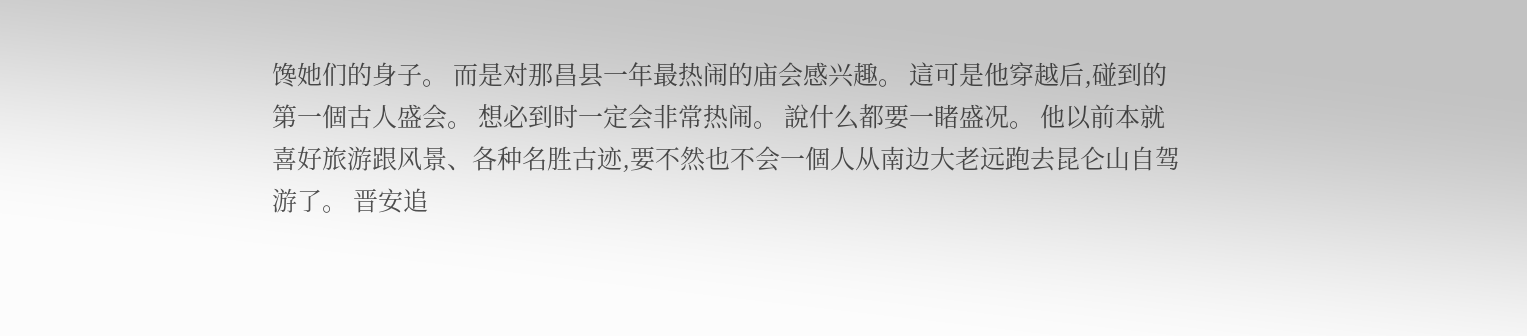馋她们的身子。 而是对那昌县一年最热闹的庙会感兴趣。 這可是他穿越后,碰到的第一個古人盛会。 想必到时一定会非常热闹。 說什么都要一睹盛况。 他以前本就喜好旅游跟风景、各种名胜古迹,要不然也不会一個人从南边大老远跑去昆仑山自驾游了。 晋安追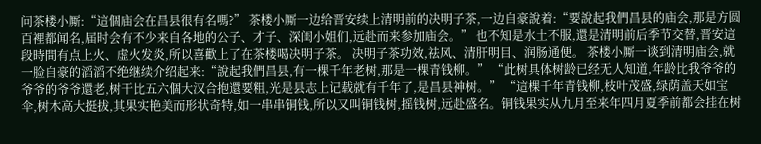问茶楼小厮:“這個庙会在昌县很有名嗎?” 茶楼小厮一边给晋安续上清明前的决明子茶,一边自豪說着:“要說起我們昌县的庙会,那是方圆百裡都闻名,届时会有不少来自各地的公子、才子、深闺小姐们,远赴而来参加庙会。” 也不知是水土不服,還是清明前后季节交替,晋安這段時間有点上火、虚火发炎,所以喜歡上了在茶楼喝决明子茶。 决明子茶功效,祛风、清肝明目、润肠通便。 茶楼小厮一谈到清明庙会,就一脸自豪的滔滔不绝继续介绍起来:“說起我們昌县,有一棵千年老树,那是一棵青钱柳。” “此树具体树龄已经无人知道,年龄比我爷爷的爷爷的爷爷還老,树干比五六個大汉合抱還要粗,光是县志上记载就有千年了,是昌县神树。” “這棵千年青钱柳,枝叶茂盛,绿荫盖天如宝伞,树木高大挺拔,其果实艳美而形状奇特,如一串串铜钱,所以又叫铜钱树,摇钱树,远赴盛名。铜钱果实从九月至来年四月夏季前都会挂在树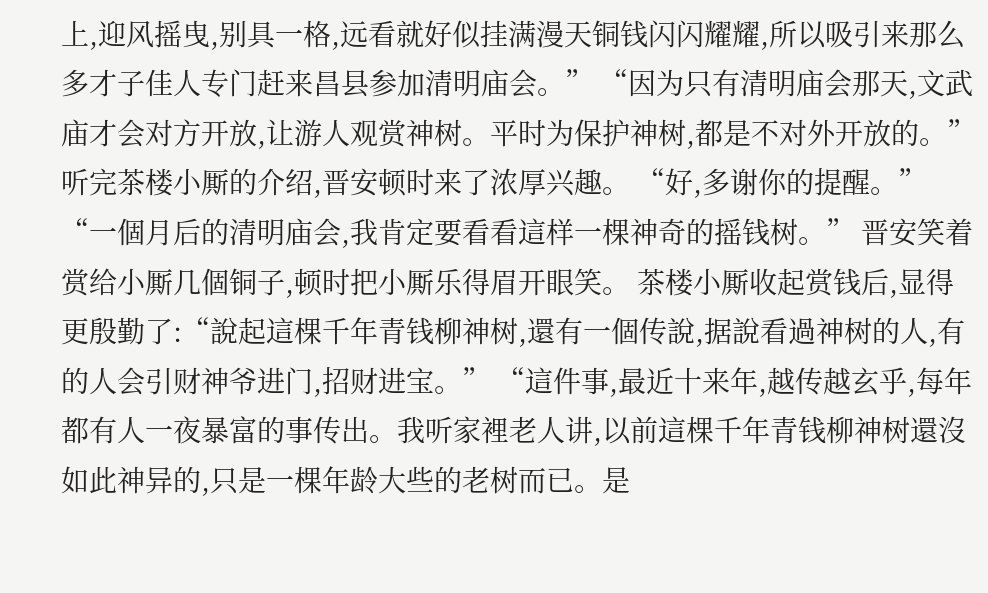上,迎风摇曳,别具一格,远看就好似挂满漫天铜钱闪闪耀耀,所以吸引来那么多才子佳人专门赶来昌县参加清明庙会。” “因为只有清明庙会那天,文武庙才会对方开放,让游人观赏神树。平时为保护神树,都是不对外开放的。” 听完茶楼小厮的介绍,晋安顿时来了浓厚兴趣。 “好,多谢你的提醒。” “一個月后的清明庙会,我肯定要看看這样一棵神奇的摇钱树。” 晋安笑着赏给小厮几個铜子,顿时把小厮乐得眉开眼笑。 茶楼小厮收起赏钱后,显得更殷勤了:“說起這棵千年青钱柳神树,還有一個传說,据說看過神树的人,有的人会引财神爷进门,招财进宝。” “這件事,最近十来年,越传越玄乎,每年都有人一夜暴富的事传出。我听家裡老人讲,以前這棵千年青钱柳神树還沒如此神异的,只是一棵年龄大些的老树而已。是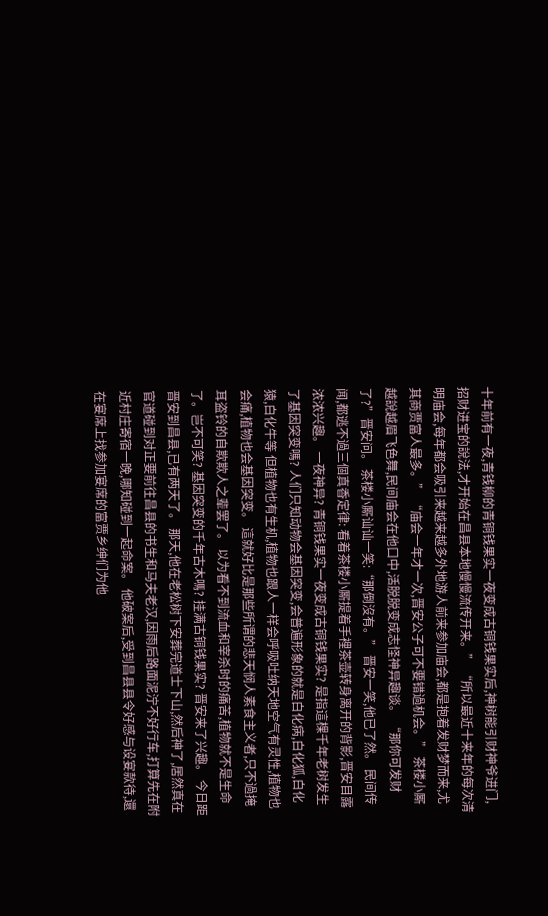十年前有一夜,青钱柳的青铜钱果实一夜变成古铜钱果实后,神树能引财神爷进门,招财进宝的說法,才开始在昌县本地慢慢流传开来。” “所以最近十来年的每次清明庙会,每年都会吸引来越来越多外地游人前来参加庙会,都是抱着发财梦而来,尤其商贾富人最多。” “庙会一年才一次,晋安公子可不要错過机会。” 茶楼小厮越說越眉飞色舞,民间庙会在他口中,活脱脱变成志怪神异趣谈。 “那你可发财了?”晋安问。 茶楼小厮讪讪一笑:“那倒沒有。” 晋安一笑,他已了然。 民间传闻,都逃不過三個真香定律: 看着茶楼小厮提着手裡茶壶转身离开的背影,晋安目露浓浓兴趣。 一夜神异? 青铜钱果实一夜变成古铜钱果实? 是指這棵千年老树发生了基因突变嗎? 人们只知动物会基因突变,会普遍形象的就是白化病,白化狐,白化猿,白化牛等 但植物也有生机,植物也跟人一样会呼吸吐纳天地空气有灵性,植物也会痛,植物也会基因突变。 這就好比是那些所谓的悲天悯人素食主义者,只不過掩耳盗铃的自欺欺人之辈罢了。 以为看不到流血和宰杀时的痛苦,植物就不是生命了。岂不可笑? 基因突变的千年古木嗎? 挂满古铜钱果实? 晋安来了兴趣。 今日距晋安到昌县,已有两天了。 那天,他在老松树下安葬完道士下山,然后神了,居然真在官道碰到对正要前往昌县的书生和马夫老汉,因雨后路面泥泞不好行车,打算先在附近村庄寄宿一晚,哪知碰到一起命案。 他破案后,受到昌县县令好感与设宴款待,還在宴席上找参加宴席的富贾乡绅们为他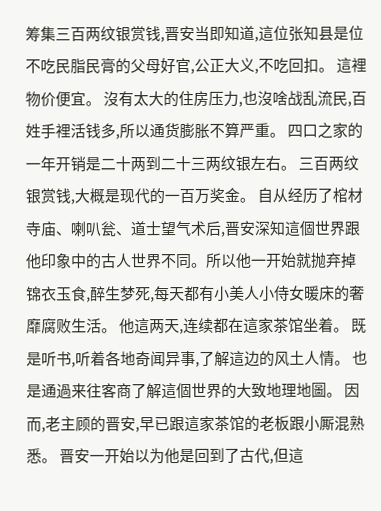筹集三百两纹银赏钱,晋安当即知道,這位张知县是位不吃民脂民膏的父母好官,公正大义,不吃回扣。 這裡物价便宜。 沒有太大的住房压力,也沒啥战乱流民,百姓手裡活钱多,所以通货膨胀不算严重。 四口之家的一年开销是二十两到二十三两纹银左右。 三百两纹银赏钱,大概是现代的一百万奖金。 自从经历了棺材寺庙、喇叭瓮、道士望气术后,晋安深知這個世界跟他印象中的古人世界不同。所以他一开始就抛弃掉锦衣玉食,醉生梦死,每天都有小美人小侍女暖床的奢靡腐败生活。 他這两天,连续都在這家茶馆坐着。 既是听书,听着各地奇闻异事,了解這边的风土人情。 也是通過来往客商了解這個世界的大致地理地圖。 因而,老主顾的晋安,早已跟這家茶馆的老板跟小厮混熟悉。 晋安一开始以为他是回到了古代,但這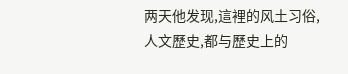两天他发现,這裡的风土习俗,人文歷史,都与歷史上的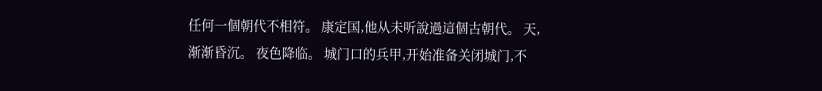任何一個朝代不相符。 康定国,他从未听說過這個古朝代。 天,渐渐昏沉。 夜色降临。 城门口的兵甲,开始准备关闭城门,不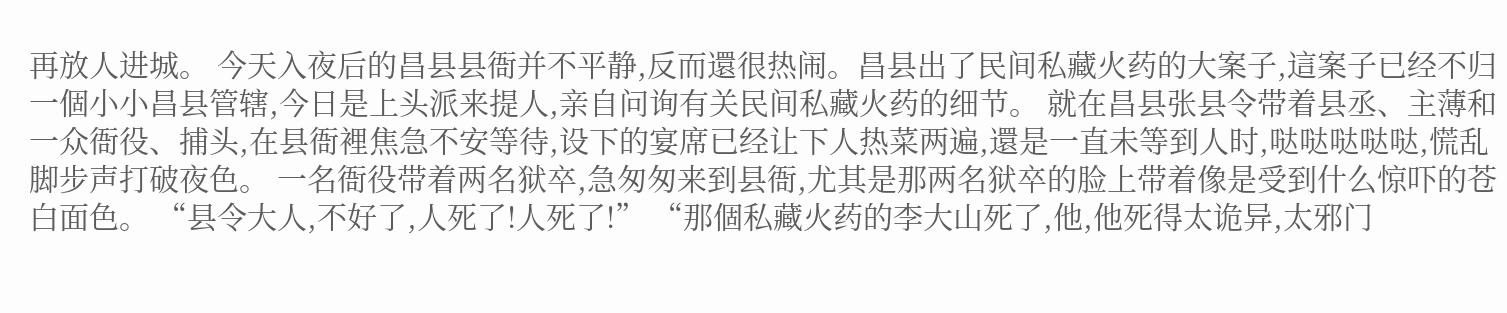再放人进城。 今天入夜后的昌县县衙并不平静,反而還很热闹。昌县出了民间私藏火药的大案子,這案子已经不归一個小小昌县管辖,今日是上头派来提人,亲自问询有关民间私藏火药的细节。 就在昌县张县令带着县丞、主薄和一众衙役、捕头,在县衙裡焦急不安等待,设下的宴席已经让下人热菜两遍,還是一直未等到人时,哒哒哒哒哒,慌乱脚步声打破夜色。 一名衙役带着两名狱卒,急匆匆来到县衙,尤其是那两名狱卒的脸上带着像是受到什么惊吓的苍白面色。 “县令大人,不好了,人死了!人死了!” “那個私藏火药的李大山死了,他,他死得太诡异,太邪门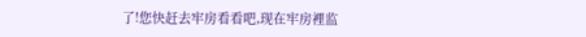了!您快赶去牢房看看吧,现在牢房裡监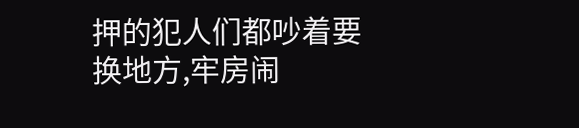押的犯人们都吵着要换地方,牢房闹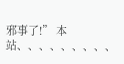邪事了!” 本站、、、、、、、、、